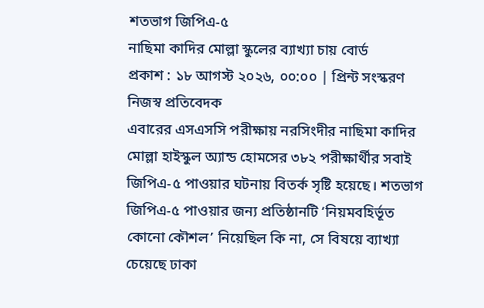শতভাগ জিপিএ-৫
নাছিমা কাদির মোল্লা স্কুলের ব্যাখ্যা চায় বোর্ড
প্রকাশ : ১৮ আগস্ট ২০২৬, ০০:০০ | প্রিন্ট সংস্করণ
নিজস্ব প্রতিবেদক
এবারের এসএসসি পরীক্ষায় নরসিংদীর নাছিমা কাদির মোল্লা হাইস্কুল অ্যান্ড হোমসের ৩৮২ পরীক্ষার্থীর সবাই জিপিএ-৫ পাওয়ার ঘটনায় বিতর্ক সৃষ্টি হয়েছে। শতভাগ জিপিএ-৫ পাওয়ার জন্য প্রতিষ্ঠানটি ‘নিয়মবহির্ভূত কোনো কৌশল’ নিয়েছিল কি না, সে বিষয়ে ব্যাখ্যা চেয়েছে ঢাকা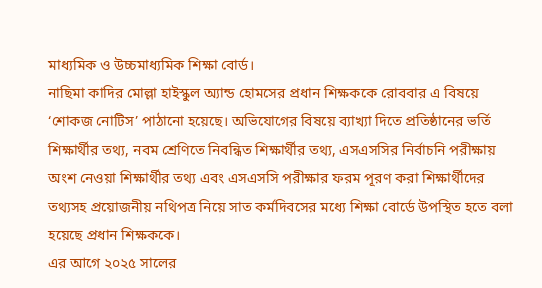মাধ্যমিক ও উচ্চমাধ্যমিক শিক্ষা বোর্ড।
নাছিমা কাদির মোল্লা হাইস্কুল অ্যান্ড হোমসের প্রধান শিক্ষককে রোববার এ বিষয়ে ‘শোকজ নোটিস’ পাঠানো হয়েছে। অভিযোগের বিষয়ে ব্যাখ্যা দিতে প্রতিষ্ঠানের ভর্তি শিক্ষার্থীর তথ্য, নবম শ্রেণিতে নিবন্ধিত শিক্ষার্থীর তথ্য, এসএসসির নির্বাচনি পরীক্ষায় অংশ নেওয়া শিক্ষার্থীর তথ্য এবং এসএসসি পরীক্ষার ফরম পূরণ করা শিক্ষার্থীদের তথ্যসহ প্রয়োজনীয় নথিপত্র নিয়ে সাত কর্মদিবসের মধ্যে শিক্ষা বোর্ডে উপস্থিত হতে বলা হয়েছে প্রধান শিক্ষককে।
এর আগে ২০২৫ সালের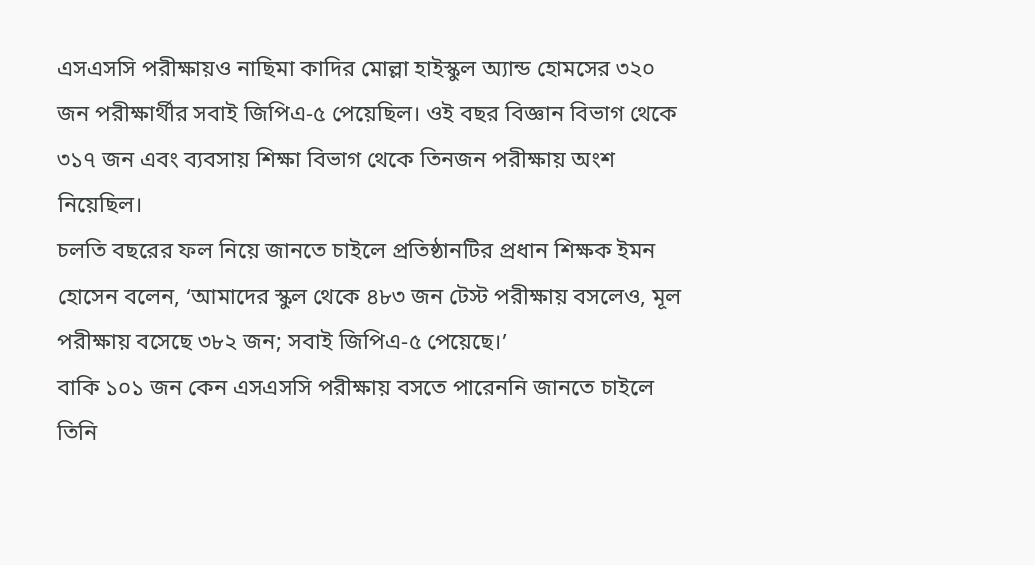এসএসসি পরীক্ষায়ও নাছিমা কাদির মোল্লা হাইস্কুল অ্যান্ড হোমসের ৩২০ জন পরীক্ষার্থীর সবাই জিপিএ-৫ পেয়েছিল। ওই বছর বিজ্ঞান বিভাগ থেকে ৩১৭ জন এবং ব্যবসায় শিক্ষা বিভাগ থেকে তিনজন পরীক্ষায় অংশ নিয়েছিল।
চলতি বছরের ফল নিয়ে জানতে চাইলে প্রতিষ্ঠানটির প্রধান শিক্ষক ইমন হোসেন বলেন, ‘আমাদের স্কুল থেকে ৪৮৩ জন টেস্ট পরীক্ষায় বসলেও, মূল পরীক্ষায় বসেছে ৩৮২ জন; সবাই জিপিএ-৫ পেয়েছে।’
বাকি ১০১ জন কেন এসএসসি পরীক্ষায় বসতে পারেননি জানতে চাইলে তিনি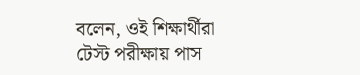বলেন, ওই শিক্ষার্থীরা টেস্ট পরীক্ষায় পাস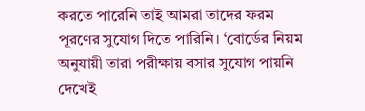করতে পারেনি তাই আমরা তাদের ফরম পূরণের সুযোগ দিতে পারিনি। ‘বোর্ডের নিয়ম অনুযায়ী তারা পরীক্ষায় বসার সুযোগ পায়নি দেখেই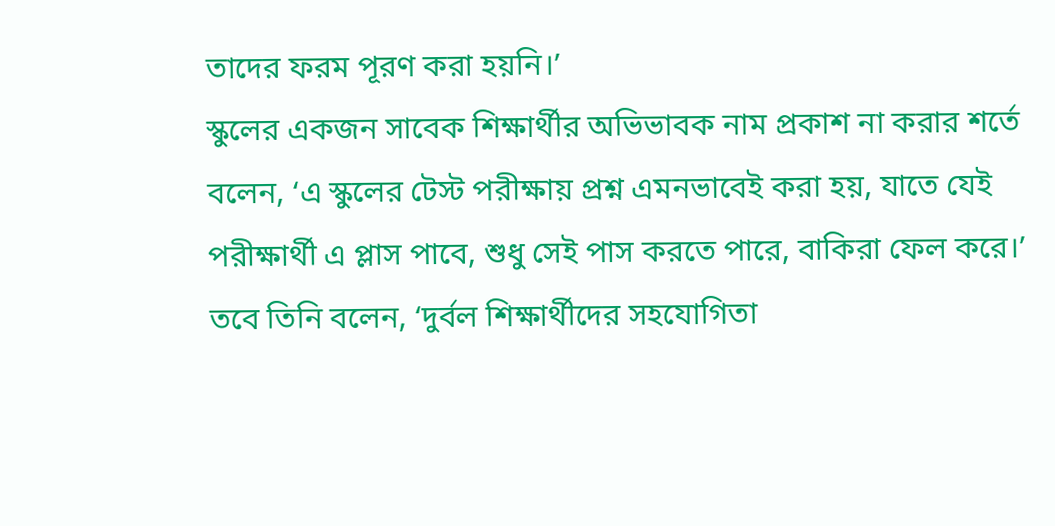তাদের ফরম পূরণ করা হয়নি।’
স্কুলের একজন সাবেক শিক্ষার্থীর অভিভাবক নাম প্রকাশ না করার শর্তে বলেন, ‘এ স্কুলের টেস্ট পরীক্ষায় প্রশ্ন এমনভাবেই করা হয়, যাতে যেই পরীক্ষার্থী এ প্লাস পাবে, শুধু সেই পাস করতে পারে, বাকিরা ফেল করে।’ তবে তিনি বলেন, ‘দুর্বল শিক্ষার্থীদের সহযোগিতা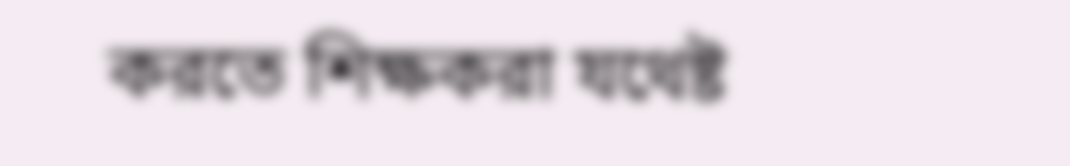করতে শিক্ষকরা যথেষ্ট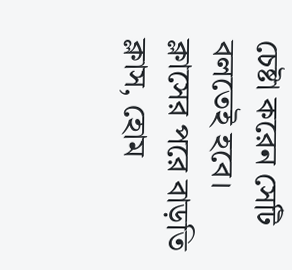চেষ্টা করেন সেটি বলতেই হবে। ক্লাসের পরে বাড়তি ক্লাস, হোম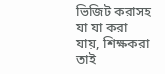ভিজিট করাসহ যা যা করা যায়, শিক্ষকরা তাই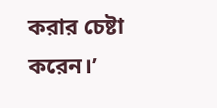করার চেষ্টা করেন।’